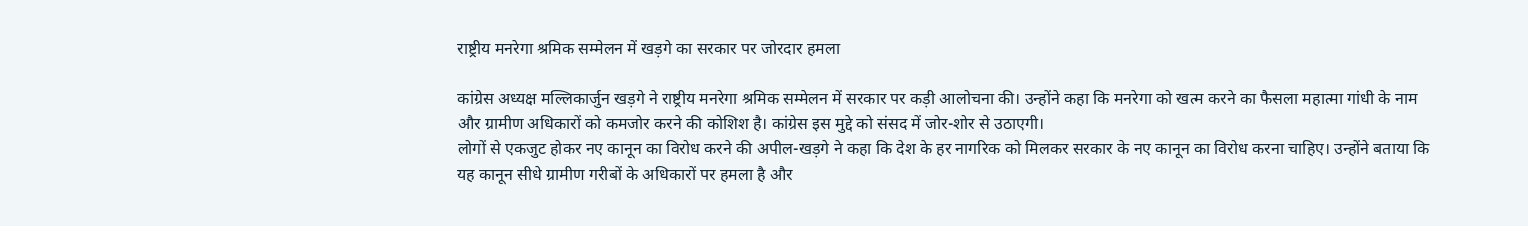राष्ट्रीय मनरेगा श्रमिक सम्मेलन में खड़गे का सरकार पर जोरदार हमला

कांग्रेस अध्यक्ष मल्लिकार्जुन खड़गे ने राष्ट्रीय मनरेगा श्रमिक सम्मेलन में सरकार पर कड़ी आलोचना की। उन्होंने कहा कि मनरेगा को खत्म करने का फैसला महात्मा गांधी के नाम और ग्रामीण अधिकारों को कमजोर करने की कोशिश है। कांग्रेस इस मुद्दे को संसद में जोर-शोर से उठाएगी।
लोगों से एकजुट होकर नए कानून का विरोध करने की अपील-खड़गे ने कहा कि देश के हर नागरिक को मिलकर सरकार के नए कानून का विरोध करना चाहिए। उन्होंने बताया कि यह कानून सीधे ग्रामीण गरीबों के अधिकारों पर हमला है और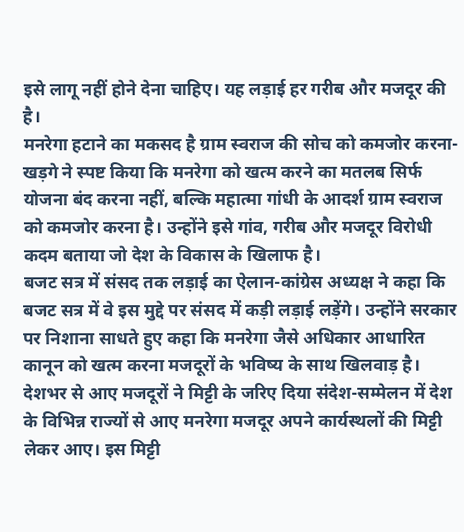इसे लागू नहीं होने देना चाहिए। यह लड़ाई हर गरीब और मजदूर की है।
मनरेगा हटाने का मकसद है ग्राम स्वराज की सोच को कमजोर करना-खड़गे ने स्पष्ट किया कि मनरेगा को खत्म करने का मतलब सिर्फ योजना बंद करना नहीं, बल्कि महात्मा गांधी के आदर्श ग्राम स्वराज को कमजोर करना है। उन्होंने इसे गांव, गरीब और मजदूर विरोधी कदम बताया जो देश के विकास के खिलाफ है।
बजट सत्र में संसद तक लड़ाई का ऐलान-कांग्रेस अध्यक्ष ने कहा कि बजट सत्र में वे इस मुद्दे पर संसद में कड़ी लड़ाई लड़ेंगे। उन्होंने सरकार पर निशाना साधते हुए कहा कि मनरेगा जैसे अधिकार आधारित कानून को खत्म करना मजदूरों के भविष्य के साथ खिलवाड़ है।
देशभर से आए मजदूरों ने मिट्टी के जरिए दिया संदेश-सम्मेलन में देश के विभिन्न राज्यों से आए मनरेगा मजदूर अपने कार्यस्थलों की मिट्टी लेकर आए। इस मिट्टी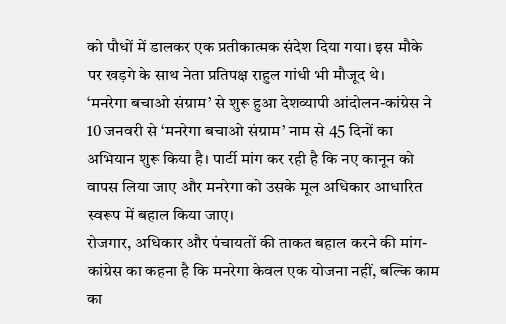को पौधों में डालकर एक प्रतीकात्मक संदेश दिया गया। इस मौके पर खड़गे के साथ नेता प्रतिपक्ष राहुल गांधी भी मौजूद थे।
‘मनरेगा बचाओ संग्राम’ से शुरू हुआ देशव्यापी आंदोलन-कांग्रेस ने 10 जनवरी से ‘मनरेगा बचाओ संग्राम’ नाम से 45 दिनों का अभियान शुरू किया है। पार्टी मांग कर रही है कि नए कानून को वापस लिया जाए और मनरेगा को उसके मूल अधिकार आधारित स्वरूप में बहाल किया जाए।
रोजगार, अधिकार और पंचायतों की ताकत बहाल करने की मांग-कांग्रेस का कहना है कि मनरेगा केवल एक योजना नहीं, बल्कि काम का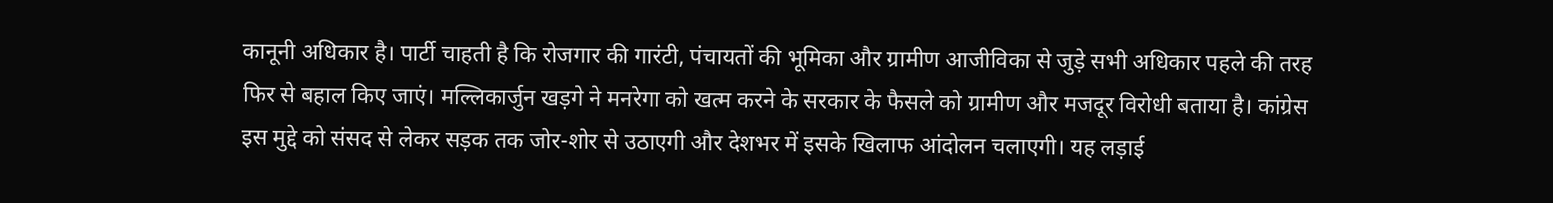कानूनी अधिकार है। पार्टी चाहती है कि रोजगार की गारंटी, पंचायतों की भूमिका और ग्रामीण आजीविका से जुड़े सभी अधिकार पहले की तरह फिर से बहाल किए जाएं। मल्लिकार्जुन खड़गे ने मनरेगा को खत्म करने के सरकार के फैसले को ग्रामीण और मजदूर विरोधी बताया है। कांग्रेस इस मुद्दे को संसद से लेकर सड़क तक जोर-शोर से उठाएगी और देशभर में इसके खिलाफ आंदोलन चलाएगी। यह लड़ाई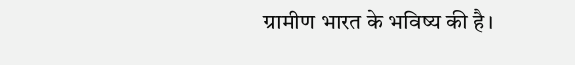ग्रामीण भारत के भविष्य की है।